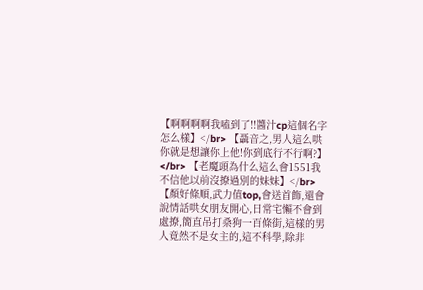【啊啊啊啊我嗑到了!!醬汁cp這個名字怎么樣】</br> 【聶音之,男人這么哄你就是想讓你上他!你到底行不行啊?】</br> 【老魔頭為什么這么會1551我不信他以前沒撩過別的妹妹】</br> 【顏好條順,武力值top,會送首飾,還會說情話哄女朋友開心,日常宅懶不會到處撩,簡直吊打桑狗一百條街,這樣的男人竟然不是女主的,這不科學,除非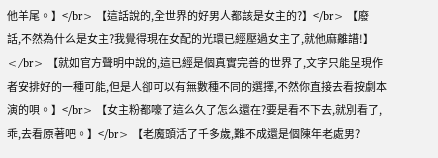他羊尾。】</br> 【這話說的,全世界的好男人都該是女主的?】</br> 【廢話,不然為什么是女主?我覺得現在女配的光環已經壓過女主了,就他麻離譜!】</br> 【就如官方聲明中說的,這已經是個真實完善的世界了,文字只能呈現作者安排好的一種可能,但是人卻可以有無數種不同的選擇,不然你直接去看按劇本演的唄。】</br> 【女主粉都嚎了這么久了怎么還在?要是看不下去,就別看了,乖,去看原著吧。】</br> 【老魔頭活了千多歲,難不成還是個陳年老處男?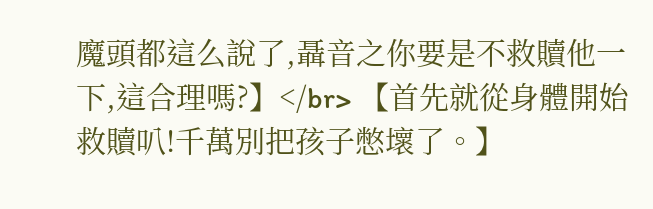魔頭都這么說了,聶音之你要是不救贖他一下,這合理嗎?】</br> 【首先就從身體開始救贖叭!千萬別把孩子憋壞了。】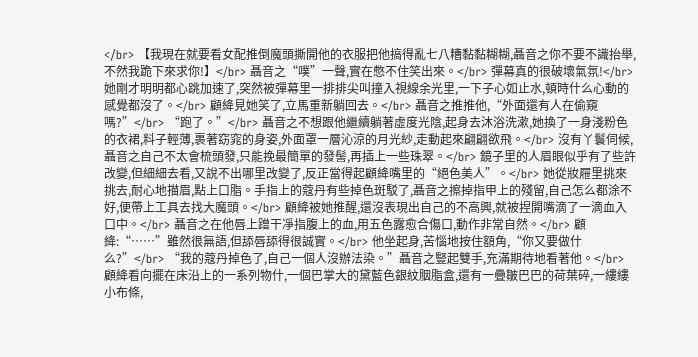</br> 【我現在就要看女配推倒魔頭撕開他的衣服把他搞得亂七八糟黏黏糊糊,聶音之你不要不識抬舉,不然我跪下來求你!】</br> 聶音之“噗”一聲,實在憋不住笑出來。</br> 彈幕真的很破壞氣氛!</br> 她剛才明明都心跳加速了,突然被彈幕里一排排尖叫撞入視線余光里,一下子心如止水,頓時什么心動的感覺都沒了。</br> 顧絳見她笑了,立馬重新躺回去。</br> 聶音之推推他,“外面還有人在偷窺嗎?”</br> “跑了。”</br> 聶音之不想跟他繼續躺著虛度光陰,起身去沐浴洗漱,她換了一身淺粉色的衣裙,料子輕薄,裹著窈窕的身姿,外面罩一層沁涼的月光紗,走動起來翩翩欲飛。</br> 沒有丫鬟伺候,聶音之自己不太會梳頭發,只能挽最簡單的發髻,再插上一些珠翠。</br> 鏡子里的人眉眼似乎有了些許改變,但細細去看,又說不出哪里改變了,反正當得起顧絳嘴里的“絕色美人”。</br> 她從妝屜里挑來挑去,耐心地描眉,點上口脂。手指上的蔻丹有些掉色斑駁了,聶音之擦掉指甲上的殘留,自己怎么都涂不好,便帶上工具去找大魔頭。</br> 顧絳被她推醒,還沒表現出自己的不高興,就被捏開嘴滴了一滴血入口中。</br> 聶音之在他唇上蹭干凈指腹上的血,用五色露愈合傷口,動作非常自然。</br> 顧絳:“……”雖然很無語,但舔唇舔得很誠實。</br> 他坐起身,苦惱地按住額角,“你又要做什么?”</br> “我的蔻丹掉色了,自己一個人沒辦法染。”聶音之豎起雙手,充滿期待地看著他。</br> 顧絳看向擺在床沿上的一系列物什,一個巴掌大的黛藍色銀紋胭脂盒,還有一疊皺巴巴的荷葉碎,一縷縷小布條,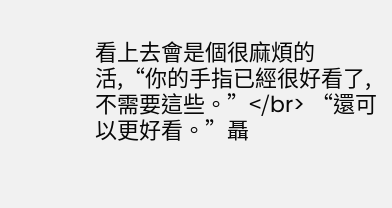看上去會是個很麻煩的活,“你的手指已經很好看了,不需要這些。”</br> “還可以更好看。”聶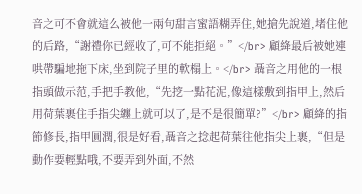音之可不會就這么被他一兩句甜言蜜語糊弄住,她搶先說道,堵住他的后路,“謝禮你已經收了,可不能拒絕。”</br> 顧絳最后被她連哄帶騙地拖下床,坐到院子里的軟榻上。</br> 聶音之用他的一根指頭做示范,手把手教他,“先挖一點花泥,像這樣敷到指甲上,然后用荷葉裹住手指尖纏上就可以了,是不是很簡單?”</br> 顧絳的指節修長,指甲圓潤,很是好看,聶音之捻起荷葉往他指尖上裹,“但是動作要輕點哦,不要弄到外面,不然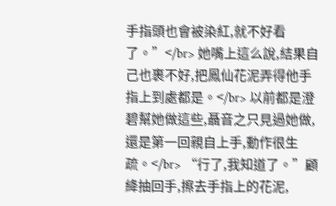手指頭也會被染紅,就不好看了。”</br> 她嘴上這么說,結果自己也裹不好,把鳳仙花泥弄得他手指上到處都是。</br> 以前都是澄碧幫她做這些,聶音之只見過她做,還是第一回親自上手,動作很生疏。</br> “行了,我知道了。”顧絳抽回手,擦去手指上的花泥,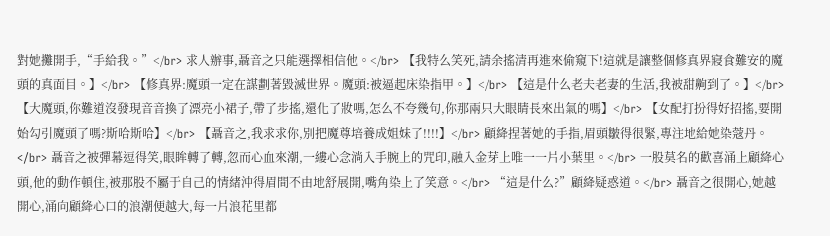對她攤開手,“手給我。”</br> 求人辦事,聶音之只能選擇相信他。</br> 【我特么笑死,請余搖清再進來偷窺下!這就是讓整個修真界寢食難安的魔頭的真面目。】</br> 【修真界:魔頭一定在謀劃著毀滅世界。魔頭:被逼起床染指甲。】</br> 【這是什么老夫老妻的生活,我被甜齁到了。】</br> 【大魔頭,你難道沒發現音音換了漂亮小裙子,帶了步搖,還化了妝嗎,怎么不夸幾句,你那兩只大眼睛長來出氣的嗎】</br> 【女配打扮得好招搖,要開始勾引魔頭了嗎?斯哈斯哈】</br> 【聶音之,我求求你,別把魔尊培養成姐妹了!!!!】</br> 顧絳捏著她的手指,眉頭皺得很緊,專注地給她染蔻丹。</br> 聶音之被彈幕逗得笑,眼眸轉了轉,忽而心血來潮,一縷心念淌入手腕上的咒印,融入金芽上唯一一片小葉里。</br> 一股莫名的歡喜涌上顧絳心頭,他的動作頓住,被那股不屬于自己的情緒沖得眉間不由地舒展開,嘴角染上了笑意。</br> “這是什么?”顧絳疑惑道。</br> 聶音之很開心,她越開心,涌向顧絳心口的浪潮便越大,每一片浪花里都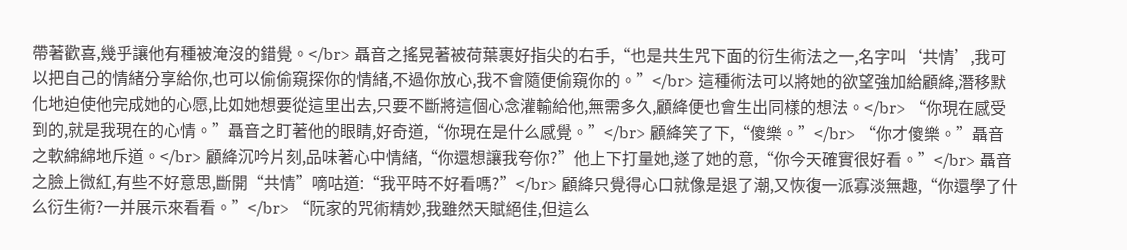帶著歡喜,幾乎讓他有種被淹沒的錯覺。</br> 聶音之搖晃著被荷葉裹好指尖的右手,“也是共生咒下面的衍生術法之一,名字叫‘共情’,我可以把自己的情緒分享給你,也可以偷偷窺探你的情緒,不過你放心,我不會隨便偷窺你的。”</br> 這種術法可以將她的欲望強加給顧絳,潛移默化地迫使他完成她的心愿,比如她想要從這里出去,只要不斷將這個心念灌輸給他,無需多久,顧絳便也會生出同樣的想法。</br> “你現在感受到的,就是我現在的心情。”聶音之盯著他的眼睛,好奇道,“你現在是什么感覺。”</br> 顧絳笑了下,“傻樂。”</br> “你才傻樂。”聶音之軟綿綿地斥道。</br> 顧絳沉吟片刻,品味著心中情緒,“你還想讓我夸你?”他上下打量她,遂了她的意,“你今天確實很好看。”</br> 聶音之臉上微紅,有些不好意思,斷開“共情”嘀咕道:“我平時不好看嗎?”</br> 顧絳只覺得心口就像是退了潮,又恢復一派寡淡無趣,“你還學了什么衍生術?一并展示來看看。”</br> “阮家的咒術精妙,我雖然天賦絕佳,但這么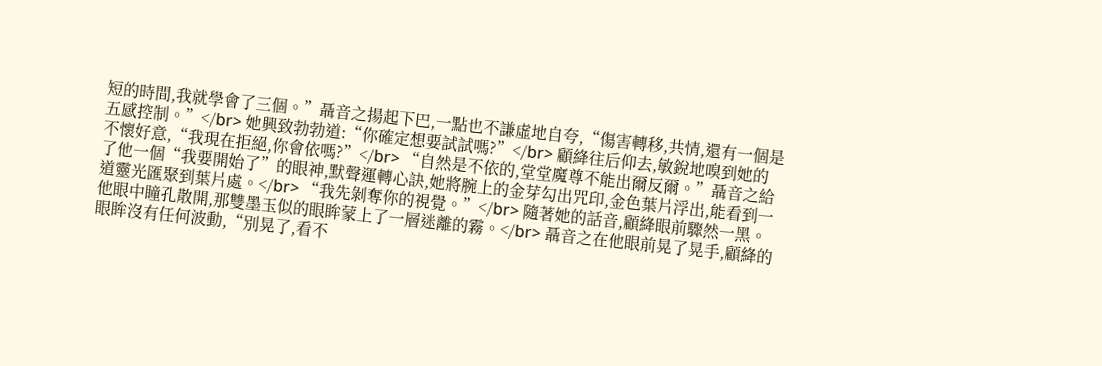短的時間,我就學會了三個。”聶音之揚起下巴,一點也不謙虛地自夸,“傷害轉移,共情,還有一個是五感控制。”</br> 她興致勃勃道:“你確定想要試試嗎?”</br> 顧絳往后仰去,敏銳地嗅到她的不懷好意,“我現在拒絕,你會依嗎?”</br> “自然是不依的,堂堂魔尊不能出爾反爾。”聶音之給了他一個“我要開始了”的眼神,默聲運轉心訣,她將腕上的金芽勾出咒印,金色葉片浮出,能看到一道靈光匯聚到葉片處。</br> “我先剝奪你的視覺。”</br> 隨著她的話音,顧絳眼前驟然一黑。他眼中瞳孔散開,那雙墨玉似的眼眸蒙上了一層迷離的霧。</br> 聶音之在他眼前晃了晃手,顧絳的眼眸沒有任何波動,“別晃了,看不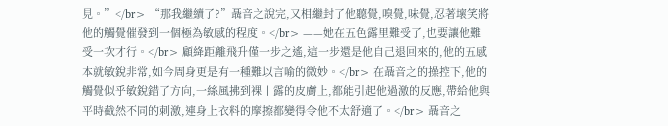見。”</br> “那我繼續了?”聶音之說完,又相繼封了他聽覺,嗅覺,味覺,忍著壞笑將他的觸覺催發到一個極為敏感的程度。</br> ——她在五色露里難受了,也要讓他難受一次才行。</br> 顧絳距離飛升僅一步之遙,這一步還是他自己退回來的,他的五感本就敏銳非常,如今周身更是有一種難以言喻的微妙。</br> 在聶音之的操控下,他的觸覺似乎敏銳錯了方向,一絲風拂到裸丨露的皮膚上,都能引起他過激的反應,帶給他與平時截然不同的刺激,連身上衣料的摩擦都變得令他不太舒適了。</br> 聶音之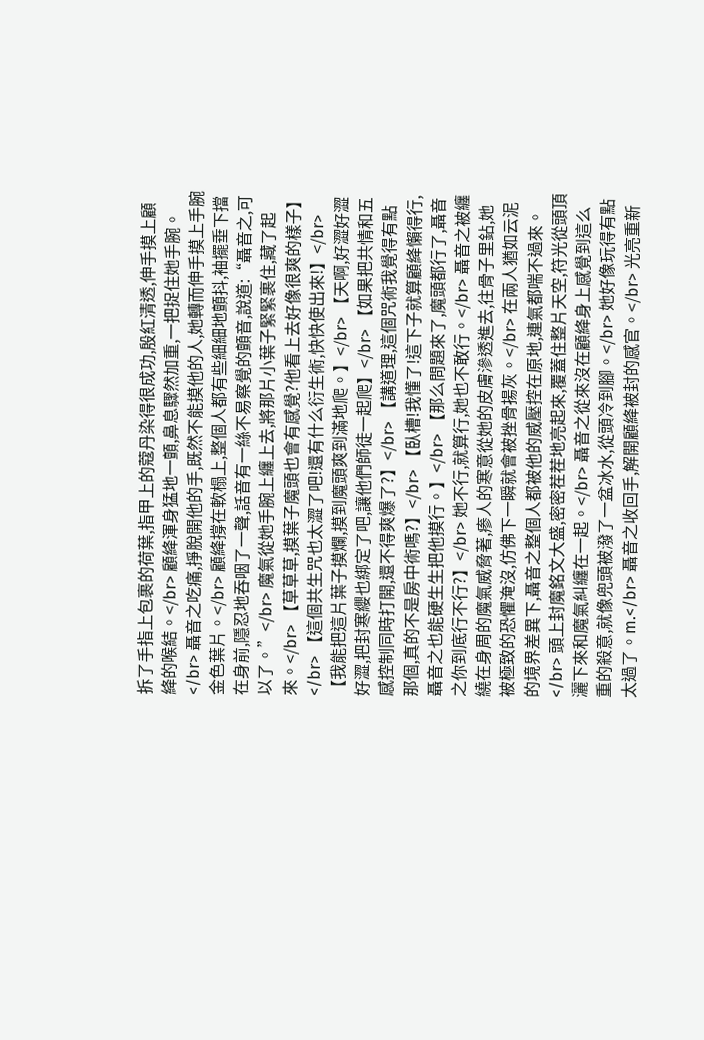拆了手指上包裹的荷葉,指甲上的蔻丹染得很成功,殷紅清透,伸手摸上顧絳的喉結。</br> 顧絳渾身猛地一顫,鼻息驟然加重,一把捉住她手腕。</br> 聶音之吃痛,掙脫開他的手,既然不能摸他的人,她轉而伸手摸上手腕金色葉片。</br> 顧絳撐在軟榻上,整個人都有些細細地顫抖,袖擺垂下擋在身前,隱忍地吞咽了一聲,話音有一絲不易察覺的顫音,說道:“聶音之,可以了。”</br> 魔氣從她手腕上纏上去,將那片小葉子緊緊裹住,藏了起來。</br> 【草草草,摸葉子魔頭也會有感覺?他看上去好像很爽的樣子】</br> 【這個共生咒也太澀了吧!還有什么衍生術,快快使出來!】</br> 【我能把這片葉子摸爛,摸到魔頭爽到滿地爬。】</br> 【天啊,好澀好澀好澀,把封寒纓也綁定了吧,讓他們師徒一起爬】</br> 【如果把共情和五感控制同時打開,還不得爽爆了?】</br> 【講道理,這個咒術我覺得有點那個,真的不是房中術嗎?】</br> 【臥槽!我懂了!這下子就算顧絳懶得行,聶音之也能硬生生把他摸行。】</br> 【那么問題來了,魔頭都行了,聶音之你到底行不行?】</br> 她不行,就算行,她也不敢行。</br> 聶音之被纏繞在身周的魔氣威脅著,瘆人的寒意從她的皮膚滲透進去,往骨子里鉆,她被極致的恐懼淹沒,仿佛下一瞬就會被挫骨揚灰。</br> 在兩人猶如云泥的境界差異下,聶音之整個人都被他的威壓控在原地,連氣都喘不過來。</br> 頭上封魔銘文大盛,密密茬茬地亮起來,覆蓋住整片天空,符光從頭頂灑下來和魔氣糾纏在一起。</br> 聶音之從來沒在顧絳身上感覺到這么重的殺意,就像兜頭被潑了一盆冰水,從頭冷到腳。</br> 她好像玩得有點太過了。m.</br> 聶音之收回手,解開顧絳被封的感官。</br> 光亮重新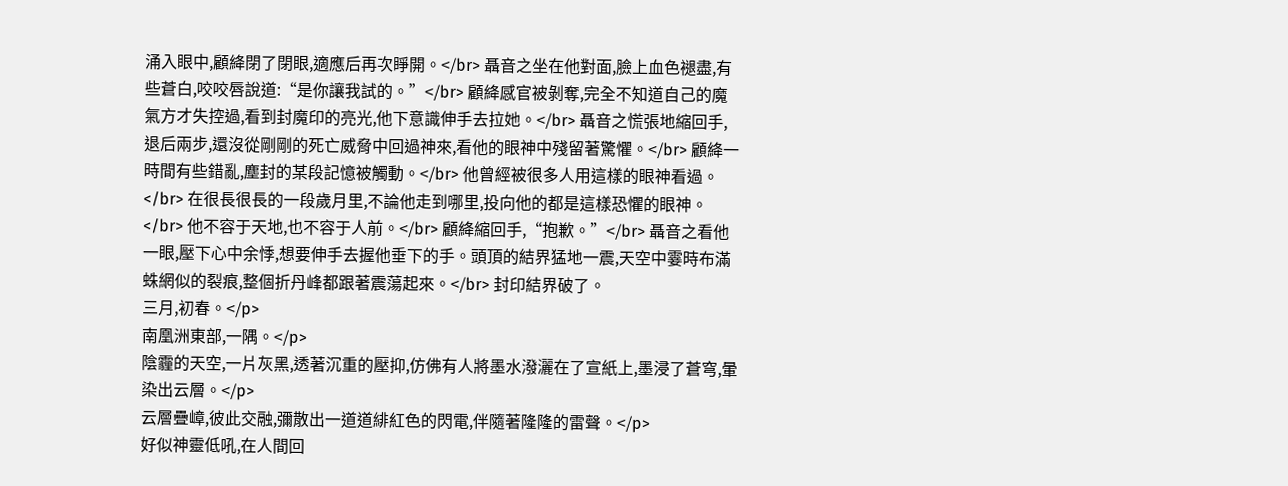涌入眼中,顧絳閉了閉眼,適應后再次睜開。</br> 聶音之坐在他對面,臉上血色褪盡,有些蒼白,咬咬唇說道:“是你讓我試的。”</br> 顧絳感官被剝奪,完全不知道自己的魔氣方才失控過,看到封魔印的亮光,他下意識伸手去拉她。</br> 聶音之慌張地縮回手,退后兩步,還沒從剛剛的死亡威脅中回過神來,看他的眼神中殘留著驚懼。</br> 顧絳一時間有些錯亂,塵封的某段記憶被觸動。</br> 他曾經被很多人用這樣的眼神看過。</br> 在很長很長的一段歲月里,不論他走到哪里,投向他的都是這樣恐懼的眼神。</br> 他不容于天地,也不容于人前。</br> 顧絳縮回手,“抱歉。”</br> 聶音之看他一眼,壓下心中余悸,想要伸手去握他垂下的手。頭頂的結界猛地一震,天空中霎時布滿蛛網似的裂痕,整個折丹峰都跟著震蕩起來。</br> 封印結界破了。
三月,初春。</p>
南凰洲東部,一隅。</p>
陰霾的天空,一片灰黑,透著沉重的壓抑,仿佛有人將墨水潑灑在了宣紙上,墨浸了蒼穹,暈染出云層。</p>
云層疊嶂,彼此交融,彌散出一道道緋紅色的閃電,伴隨著隆隆的雷聲。</p>
好似神靈低吼,在人間回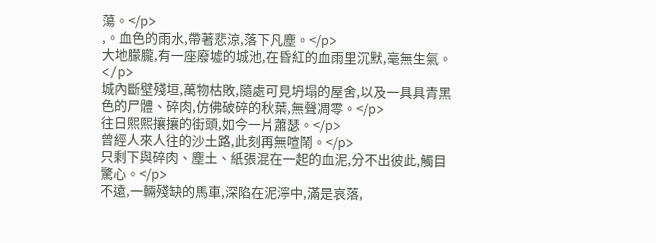蕩。</p>
,。血色的雨水,帶著悲涼,落下凡塵。</p>
大地朦朧,有一座廢墟的城池,在昏紅的血雨里沉默,毫無生氣。</p>
城內斷壁殘垣,萬物枯敗,隨處可見坍塌的屋舍,以及一具具青黑色的尸體、碎肉,仿佛破碎的秋葉,無聲凋零。</p>
往日熙熙攘攘的街頭,如今一片蕭瑟。</p>
曾經人來人往的沙土路,此刻再無喧鬧。</p>
只剩下與碎肉、塵土、紙張混在一起的血泥,分不出彼此,觸目驚心。</p>
不遠,一輛殘缺的馬車,深陷在泥濘中,滿是哀落,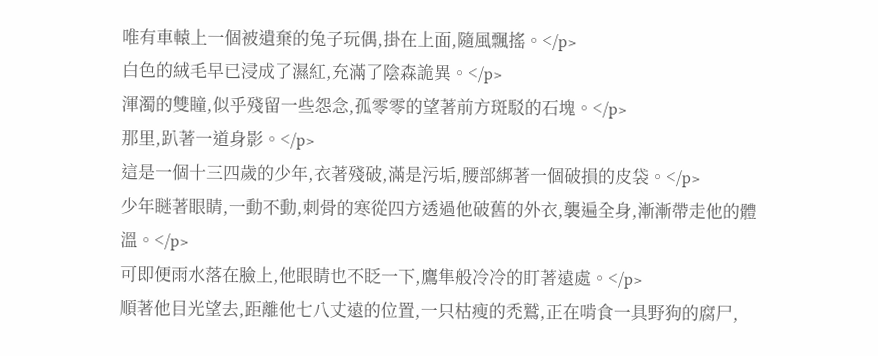唯有車轅上一個被遺棄的兔子玩偶,掛在上面,隨風飄搖。</p>
白色的絨毛早已浸成了濕紅,充滿了陰森詭異。</p>
渾濁的雙瞳,似乎殘留一些怨念,孤零零的望著前方斑駁的石塊。</p>
那里,趴著一道身影。</p>
這是一個十三四歲的少年,衣著殘破,滿是污垢,腰部綁著一個破損的皮袋。</p>
少年瞇著眼睛,一動不動,刺骨的寒從四方透過他破舊的外衣,襲遍全身,漸漸帶走他的體溫。</p>
可即便雨水落在臉上,他眼睛也不眨一下,鷹隼般冷冷的盯著遠處。</p>
順著他目光望去,距離他七八丈遠的位置,一只枯瘦的禿鷲,正在啃食一具野狗的腐尸,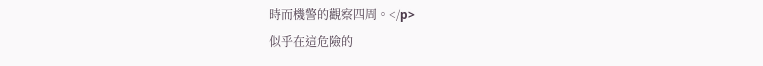時而機警的觀察四周。</p>
似乎在這危險的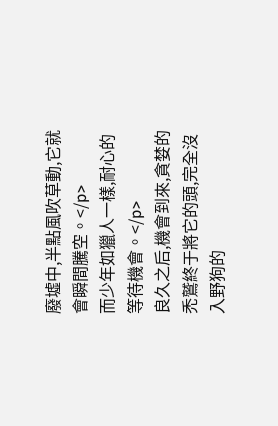廢墟中,半點風吹草動,它就會瞬間騰空。</p>
而少年如獵人一樣,耐心的等待機會。</p>
良久之后,機會到來,貪婪的禿鷲終于將它的頭,完全沒入野狗的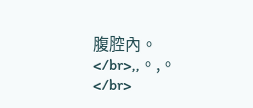腹腔內。</br>,,。,。</br>